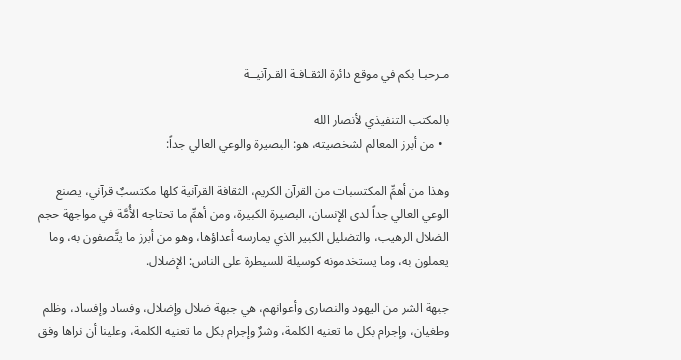مـرحبـا بكم في موقع دائرة الثقـافـة القـرآنيــة

بالمكتب التنفيذي لأنصار الله
  • من أبرز المعالم لشخصيته، هو: البصيرة والوعي العالي جداً:

وهذا من أهمِّ المكتسبات من القرآن الكريم، الثقافة القرآنية كلها مكتسبٌ قرآني، يصنع الوعي العالي جداً لدى الإنسان، البصيرة الكبيرة، ومن أهمِّ ما تحتاجه الأُمَّة في مواجهة حجم الضلال الرهيب، والتضليل الكبير الذي يمارسه أعداؤها، وهو من أبرز ما يتَّصفون به، وما يعملون به، وما يستخدمونه كوسيلة للسيطرة على الناس: الإضلال.

جبهة الشر من اليهود والنصارى وأعوانهم، هي جبهة ضلال وإضلال، وفساد وإفساد، وظلم وطغيان، وإجرام بكل ما تعنيه الكلمة، وشرٌ وإجرام بكل ما تعنيه الكلمة، وعلينا أن نراها وفق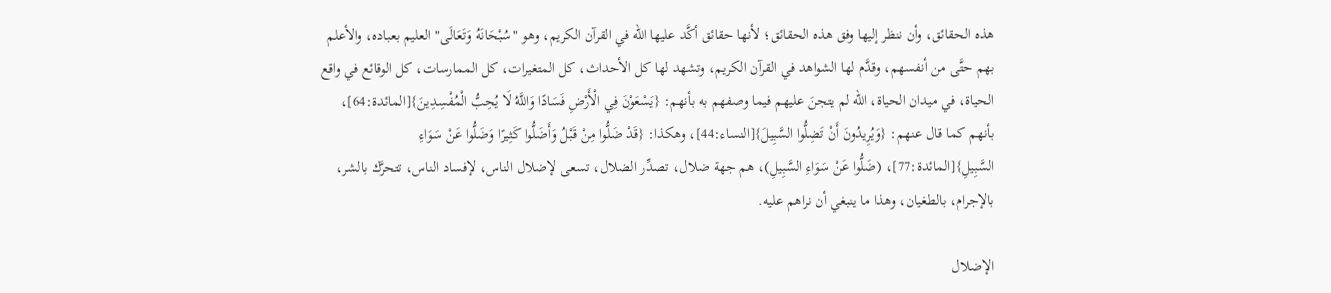هذه الحقائق، وأن ننظر إليها وفق هذه الحقائق؛ لأنها حقائق أكَّد عليها الله في القرآن الكريم، وهو "سُبْحَانَهُ وَتَعَالَى" العليم بعباده، والأعلم بهم حتَّى من أنفسهم، وقدَّم لها الشواهد في القرآن الكريم، وتشهد لها كل الأحداث، كل المتغيرات، كل الممارسات، كل الوقائع في واقع الحياة، في ميدان الحياة، الله لم يتجنَ عليهم فيما وصفهم به بأنهم: {يَسْعَوْنَ فِي الْأَرْضِ فَسَادًا وَاللَّهُ لَا يُحِبُّ الْمُفْسِدِينَ}[المائدة:64]، بأنهم كما قال عنهم: {وَيُرِيدُونَ أَنْ تَضِلُّوا السَّبِيلَ}[النساء:44]، وهكذا: {قَدْ ضَلُّوا مِنْ قَبْلُ وَأَضَلُّوا كَثِيرًا وَضَلُّوا عَنْ سَوَاءِ السَّبِيلِ}[المائدة:77]، (ضَلُّوا عَنْ سَوَاءِ السَّبِيلِ)، هم جهة ضلال، تصدِّر الضلال، تسعى لإضلال الناس، لإفساد الناس، تتحرَّك بالشر، بالإجرام، بالطغيان، وهذا ما ينبغي أن نراهم عليه.

الإضلال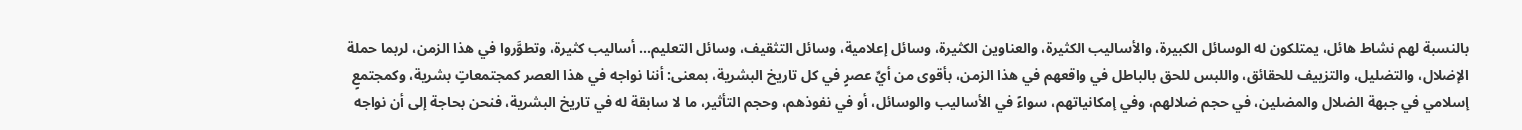بالنسبة لهم نشاط هائل، يمتلكون له الوسائل الكبيرة، والأساليب الكثيرة، والعناوين الكثيرة، وسائل إعلامية، وسائل التثقيف، وسائل التعليم... أساليب كثيرة، وتطوَّروا في هذا الزمن، لربما حملة الإضلال، والتضليل، والتزييف للحقائق، واللبس للحق بالباطل في واقعهم في هذا الزمن، بأقوى من أيِّ عصرٍ في كل تاريخ البشرية، بمعنى: أننا نواجه في هذا العصر كمجتمعاتٍ بشرية، وكمجتمعٍ إسلامي في جبهة الضلال والمضلين، في حجم ضلالهم، وفي إمكانياتهم، سواءً في الأساليب والوسائل، أو في نفوذهم، وحجم التأثير، ما لا سابقة له في تاريخ البشرية، فنحن بحاجة إلى أن نواجه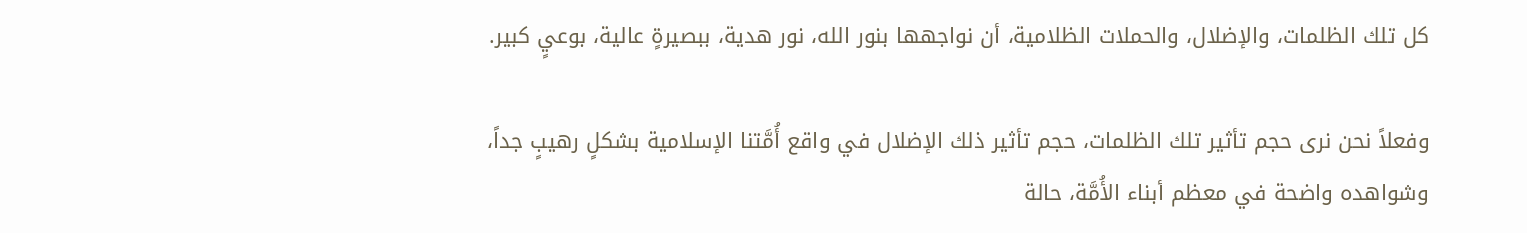كل تلك الظلمات، والإضلال، والحملات الظلامية، أن نواجهها بنور الله، نور هدية، ببصيرةٍ عالية، بوعيٍ كبير.

وفعلاً نحن نرى حجم تأثير تلك الظلمات، حجم تأثير ذلك الإضلال في واقع أُمَّتنا الإسلامية بشكلٍ رهيبٍ جداً، وشواهده واضحة في معظم أبناء الأُمَّة، حالة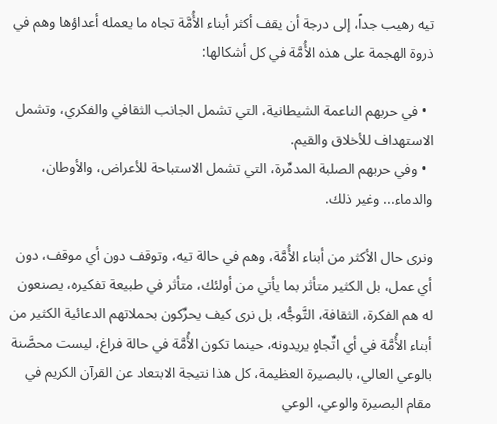تيه رهيب جداً، إلى درجة أن يقف أكثر أبناء الأُمَّة تجاه ما يعمله أعداؤها وهم في ذروة الهجمة على هذه الأُمَّة في كل أشكالها:

  • في حربهم الناعمة الشيطانية، التي تشمل الجانب الثقافي والفكري، وتشمل الاستهداف للأخلاق والقيم.
  • وفي حربهم الصلبة المدمِّرة، التي تشمل الاستباحة للأعراض، والأوطان، والدماء... وغير ذلك.

ونرى حال الأكثر من أبناء الأُمَّة، وهم في حالة تيه، وتوقف دون أي موقف، دون أي عمل، بل الكثير متأثر بما يأتي من أولئك، متأثر في طبيعة تفكيره، يصنعون له هم الفكرة، الثقافة، التَّوجُّه، بل نرى كيف يحرِّكون بحملاتهم الدعائية الكثير من أبناء الأُمَّة في أي اتِّجاهٍ يريدونه، حينما تكون الأُمَّة في حالة فراغ، ليست محصَّنة بالوعي العالي، بالبصيرة العظيمة، كل هذا نتيجة الابتعاد عن القرآن الكريم في مقام البصيرة والوعي، الوعي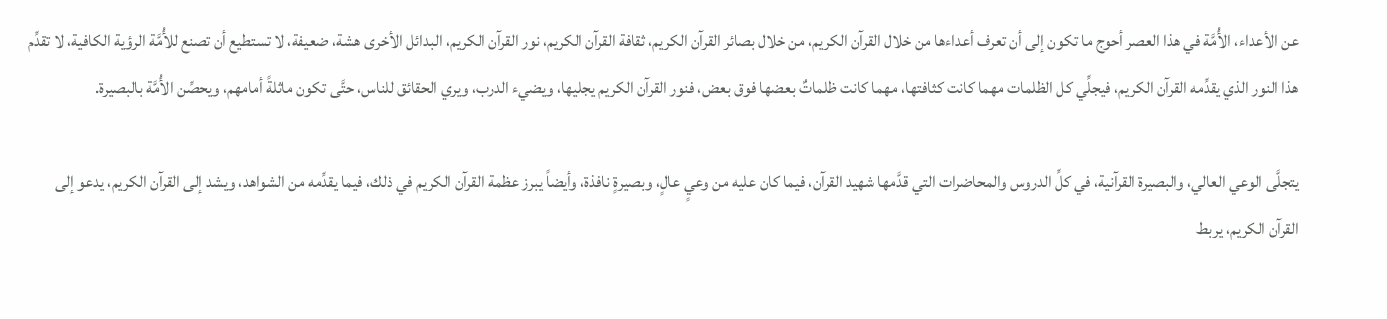عن الأعداء، الأُمَّة في هذا العصر أحوج ما تكون إلى أن تعرف أعداءها من خلال القرآن الكريم، من خلال بصائر القرآن الكريم، ثقافة القرآن الكريم، نور القرآن الكريم، البدائل الأخرى هشة، ضعيفة، لا تستطيع أن تصنع للأُمَّة الرؤية الكافية، لا تقدِّم هذا النور الذي يقدِّمه القرآن الكريم، فيجلِّي كل الظلمات مهما كانت كثافتها، مهما كانت ظلماتٌ بعضها فوق بعض، فنور القرآن الكريم يجليها، ويضيء الدرب، ويري الحقائق للناس، حتَّى تكون ماثلةً أمامهم، ويحصِّن الأُمَّة بالبصيرة.

يتجلَّى الوعي العالي، والبصيرة القرآنية، في كلِّ الدروس والمحاضرات التي قدَّمها شهيد القرآن، فيما كان عليه من وعيٍ عالٍ، وبصيرةٍ نافذة، وأيضاً يبرز عظمة القرآن الكريم في ذلك، فيما يقدِّمه من الشواهد، ويشد إلى القرآن الكريم، يدعو إلى القرآن الكريم، يربط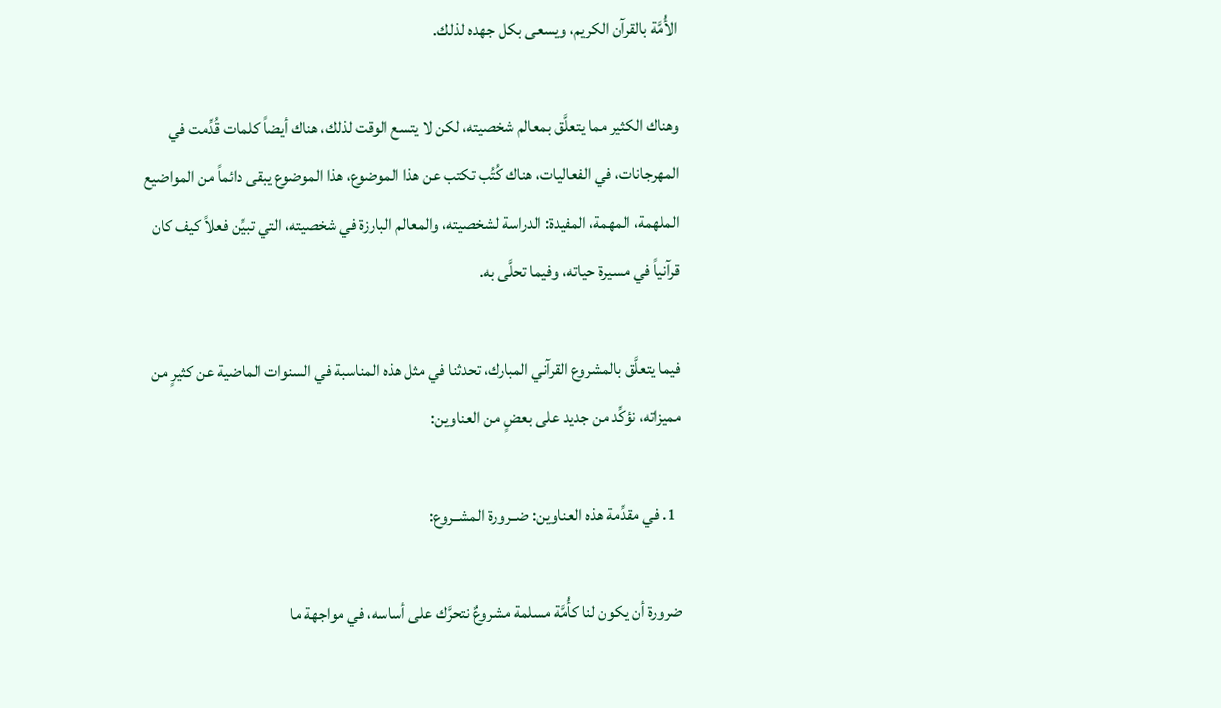الأُمَّة بالقرآن الكريم، ويسعى بكل جهده لذلك.

وهناك الكثير مما يتعلَّق بمعالم شخصيته، لكن لا يتسع الوقت لذلك، هناك أيضاً كلمات قُدِّمت في المهرجانات، في الفعاليات، هناك كُتُب تكتب عن هذا الموضوع، هذا الموضوع يبقى دائماً من المواضيع الملهمة، المهمة، المفيدة: الدراسة لشخصيته، والمعالم البارزة في شخصيته، التي تبيِّن فعلاً كيف كان قرآنياً في مسيرة حياته، وفيما تحلَّى به.

فيما يتعلَّق بالمشروع القرآني المبارك، تحدثنا في مثل هذه المناسبة في السنوات الماضية عن كثيرٍ من مميزاته، نؤكِّد من جديد على بعضٍ من العناوين:

  1. في مقدِّمة هذه العناوين: ضــرورة المشــروع:

ضرورة أن يكون لنا كأُمَّة مسلمة مشروعٌ نتحرَّك على أساسه، في مواجهة ما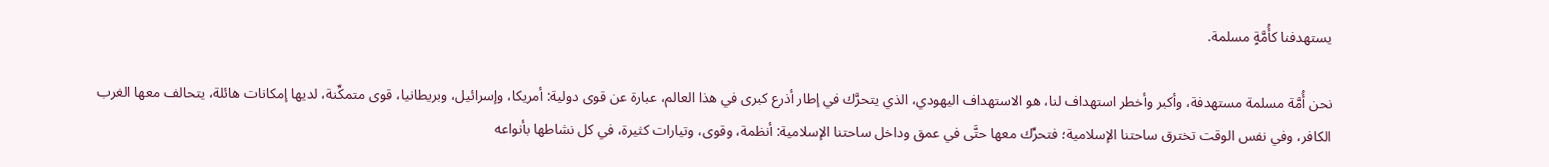يستهدفنا كأُمَّةٍ مسلمة.

نحن أُمَّة مسلمة مستهدفة، وأكبر وأخطر استهداف لنا، هو الاستهداف اليهودي، الذي يتحرَّك في إطار أذرع كبرى في هذا العالم، عبارة عن قوى دولية: أمريكا، وإسرائيل، وبريطانيا، قوى متمكِّنة، لديها إمكانات هائلة، يتحالف معها الغرب الكافر، وفي نفس الوقت تخترق ساحتنا الإسلامية؛ فتحرِّك معها حتَّى في عمق وداخل ساحتنا الإسلامية: أنظمة، وقوى، وتيارات كثيرة، في كل نشاطها بأنواعه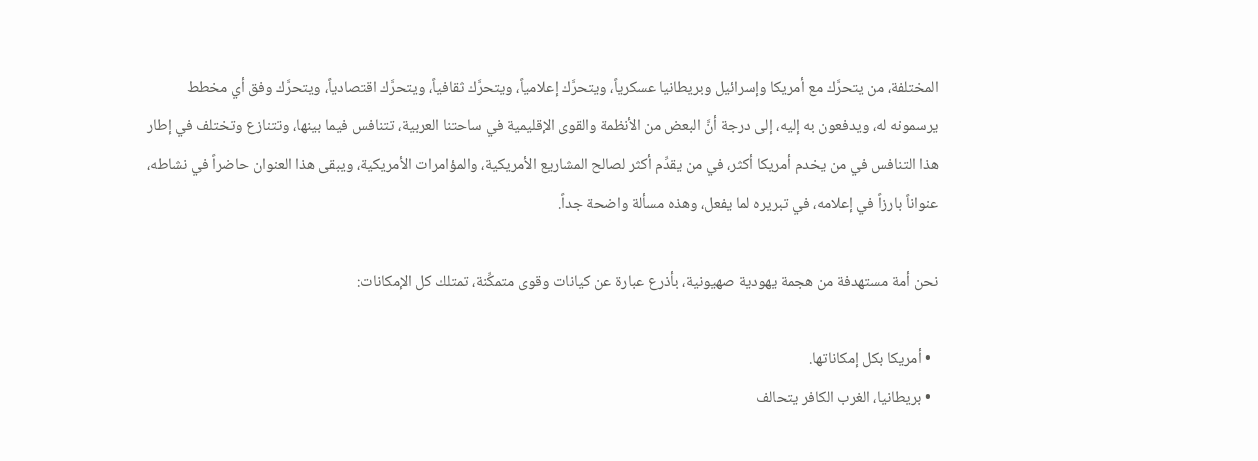المختلفة، من يتحرَّك مع أمريكا وإسرائيل وبريطانيا عسكرياً، ويتحرَّك إعلامياً، ويتحرَّك ثقافياً، ويتحرَّك اقتصادياً، ويتحرَّك وفق أي مخطط يرسمونه له، ويدفعون به إليه، إلى درجة أنَّ البعض من الأنظمة والقوى الإقليمية في ساحتنا العربية، تتنافس فيما بينها، وتتنازع وتختلف في إطار هذا التنافس في من يخدم أمريكا أكثر، في من يقدِّم أكثر لصالح المشاريع الأمريكية، والمؤامرات الأمريكية، ويبقى هذا العنوان حاضراً في نشاطه، عنواناً بارزاً في إعلامه، في تبريره لما يفعل، وهذه مسألة واضحة جداً.

نحن أمة مستهدفة من هجمة يهودية صهيونية، بأذرع عبارة عن كيانات وقوى متمكِّنة، تمتلك كل الإمكانات:

  • أمريكا بكل إمكاناتها.
  • بريطانيا، الغرب الكافر يتحالف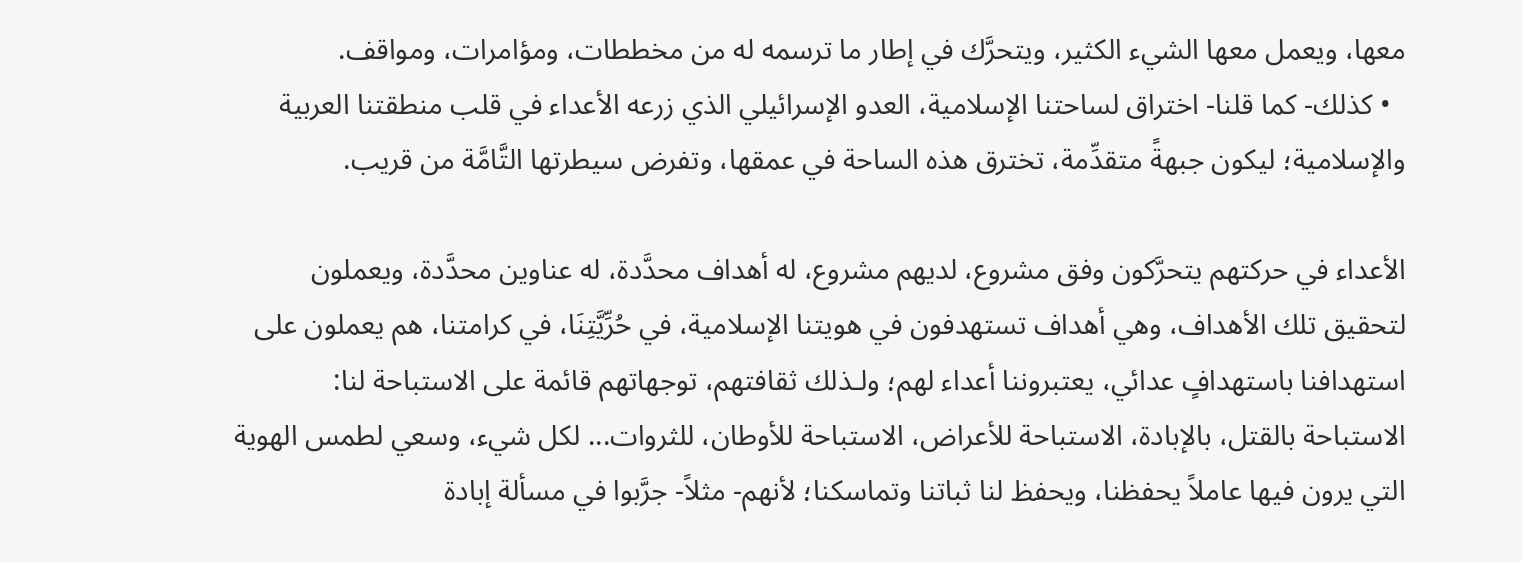معها، ويعمل معها الشيء الكثير، ويتحرَّك في إطار ما ترسمه له من مخططات، ومؤامرات، ومواقف.
  • كذلك- كما قلنا- اختراق لساحتنا الإسلامية، العدو الإسرائيلي الذي زرعه الأعداء في قلب منطقتنا العربية والإسلامية؛ ليكون جبهةً متقدِّمة، تخترق هذه الساحة في عمقها، وتفرض سيطرتها التَّامَّة من قريب.

الأعداء في حركتهم يتحرَّكون وفق مشروع، لديهم مشروع، له أهداف محدَّدة، له عناوين محدَّدة، ويعملون لتحقيق تلك الأهداف، وهي أهداف تستهدفون في هويتنا الإسلامية، في حُرِّيَّتِنَا، في كرامتنا، هم يعملون على استهدافنا باستهدافٍ عدائي، يعتبروننا أعداء لهم؛ ولـذلك ثقافتهم، توجهاتهم قائمة على الاستباحة لنا: الاستباحة بالقتل، بالإبادة، الاستباحة للأعراض، الاستباحة للأوطان، للثروات... لكل شيء، وسعي لطمس الهوية التي يرون فيها عاملاً يحفظنا، ويحفظ لنا ثباتنا وتماسكنا؛ لأنهم- مثلاً- جرَّبوا في مسألة إبادة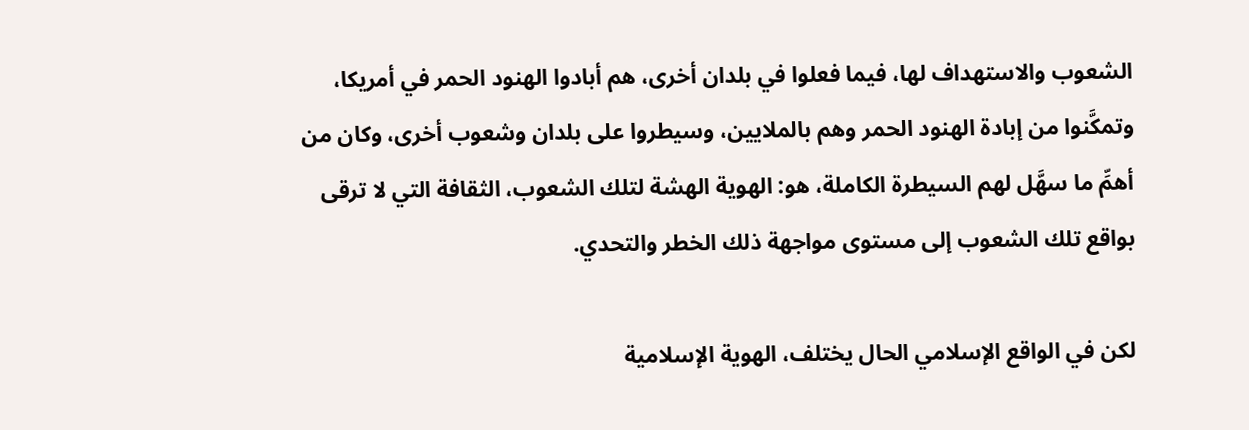الشعوب والاستهداف لها، فيما فعلوا في بلدان أخرى، هم أبادوا الهنود الحمر في أمريكا، وتمكَّنوا من إبادة الهنود الحمر وهم بالملايين، وسيطروا على بلدان وشعوب أخرى، وكان من أهمِّ ما سهَّل لهم السيطرة الكاملة، هو: الهوية الهشة لتلك الشعوب، الثقافة التي لا ترقى بواقع تلك الشعوب إلى مستوى مواجهة ذلك الخطر والتحدي.

لكن في الواقع الإسلامي الحال يختلف، الهوية الإسلامية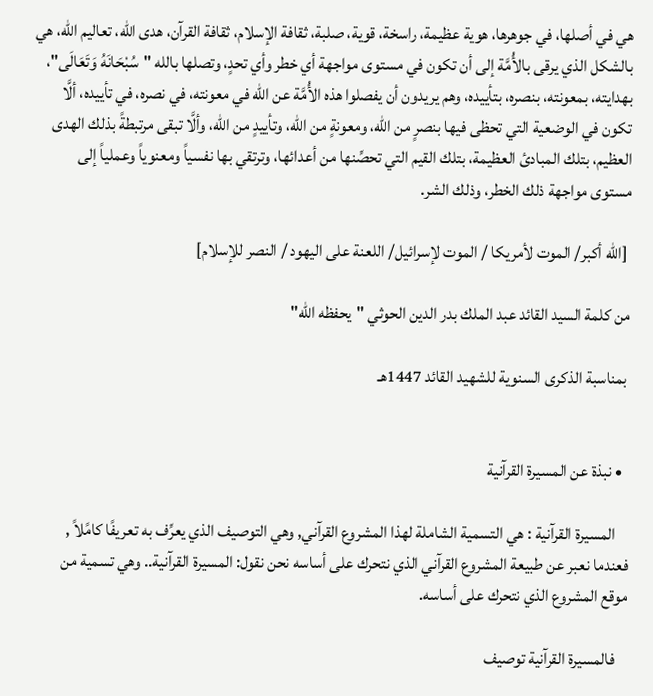هي في أصلها، في جوهرها، هوية عظيمة، راسخة، قوية، صلبة، ثقافة الإسلام، ثقافة القرآن، هدى الله، تعاليم الله، هي بالشكل الذي يرقى بالأُمَّة إلى أن تكون في مستوى مواجهة أي خطر وأي تحدٍ، وتصلها بالله "سُبْحَانَهُ وَتَعَالَى"، بهدايته، بمعونته، بنصره، بتأييده، وهم يريدون أن يفصلوا هذه الأُمَّة عن الله في معونته، في نصره، في تأييده، ألَّا تكون في الوضعية التي تحظى فيها بنصرٍ من الله، ومعونةٍ من الله، وتأييدٍ من الله، وألَّا تبقى مرتبطةً بذلك الهدى العظيم، بتلك المبادئ العظيمة، بتلك القيم التي تحصِّنها من أعدائها، وترتقي بها نفسياً ومعنوياً وعملياً إلى مستوى مواجهة ذلك الخطر، وذلك الشر.

 [الله أكبر/ الموت لأمريكا / الموت لإسرائيل/ اللعنة على اليهود / النصر للإسلام]

من كلمة السيد القائد عبد الملك بدر الدين الحوثي "يحفظه الله"

 بمناسبة الذكرى السنوية للشهيد القائد 1447هـ


  • نبذة عن المسيرة القرآنية

    المسيرة القرآنية : هي التسمية الشاملة لهذا المشروع القرآني, وهي التوصيف الذي يعرِّف به تعريفًا كامًلاً , فعندما نعبر عن طبيعة المشروع القرآني الذي نتحرك على أساسه نحن نقول: المسيرة القرآنية.. وهي تسمية من موقع المشروع الذي نتحرك على أساسه.

    فالمسيرة القرآنية توصيف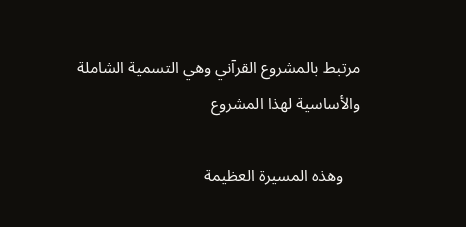مرتبط بالمشروع القرآني وهي التسمية الشاملة والأساسية لهذا المشروع

    وهذه المسيرة العظيمة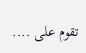تقوم على ....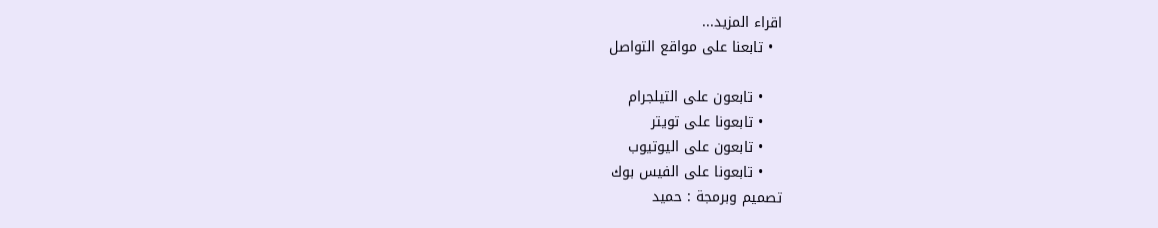اقراء المزيد...
  • تابعنا على مواقع التواصل

    • تابعون على التيلجرام
    • تابعونا على تويتر
    • تابعون على اليوتيوب
    • تابعونا على الفيس بوك
تصميم وبرمجة : حميد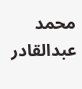محمد عبدالقادر